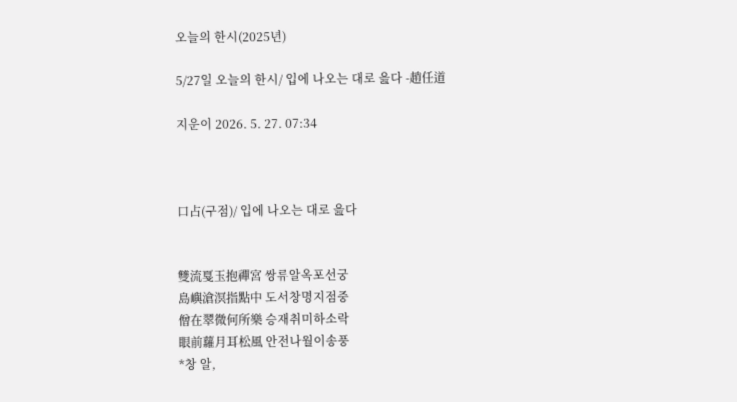오늘의 한시(2025년)

5/27일 오늘의 한시/ 입에 나오는 대로 읊다 -趙任道

지운이 2026. 5. 27. 07:34



口占(구점)/ 입에 나오는 대로 읊다


雙流戛玉抱禪宮 쌍류알옥포선궁
島嶼滄溟指點中 도서창명지점중
僧在翠微何所樂 승재취미하소락
眼前蘿月耳松風 안전나월이송풍
*창 알,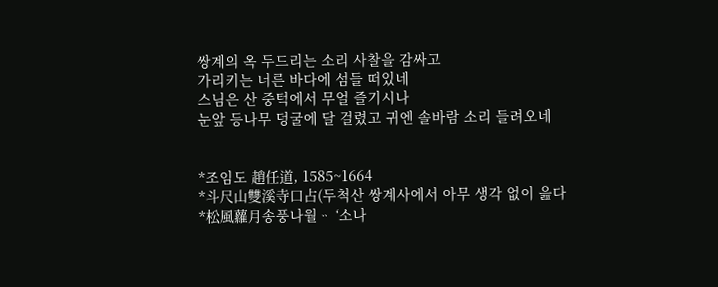쌍계의 옥 두드리는 소리 사찰을 감싸고
가리키는 너른 바다에 섬들 떠있네
스님은 산 중턱에서 무얼 즐기시나
눈앞 등나무 덩굴에 달 걸렸고 귀엔 솔바람 소리 들려오네


*조임도 趙任道, 1585~1664
*斗尺山雙溪寺口占(두척산 쌍계사에서 아무 생각 없이 읊다
*松風蘿月송풍나월ᆢ ‘소나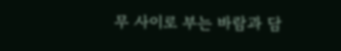무 사이로 부는 바람과 담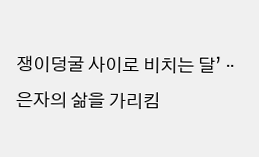쟁이덩굴 사이로 비치는 달’ᆢ 은자의 삶을 가리킴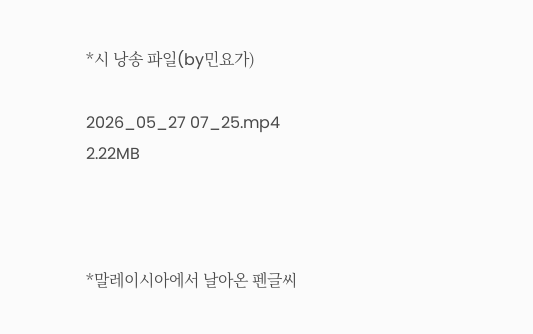*시 낭송 파일(by민요가)

2026_05_27 07_25.mp4
2.22MB



*말레이시아에서 날아온 펜글씨